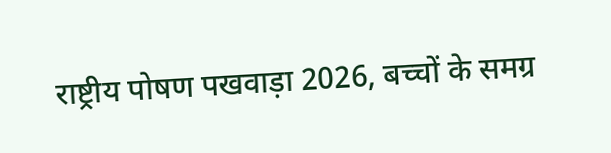राष्ट्रीय पोषण पखवाड़ा 2026, बच्चों के समग्र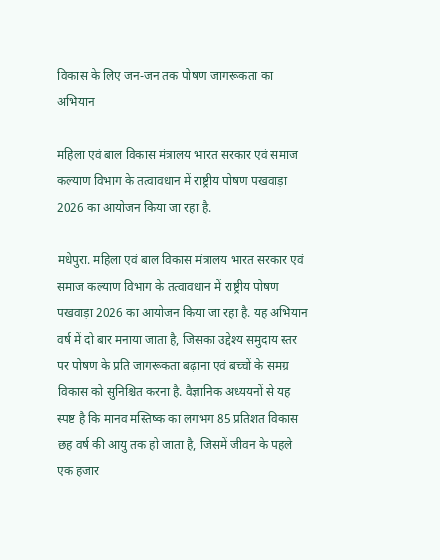विकास के लिए जन-जन तक पोषण जागरूकता का अभियान

महिला एवं बाल विकास मंत्रालय भारत सरकार एवं समाज कल्याण विभाग के तत्वावधान में राष्ट्रीय पोषण पखवाड़ा 2026 का आयोजन किया जा रहा है.

मधेपुरा. महिला एवं बाल विकास मंत्रालय भारत सरकार एवं समाज कल्याण विभाग के तत्वावधान में राष्ट्रीय पोषण पखवाड़ा 2026 का आयोजन किया जा रहा है. यह अभियान वर्ष में दो बार मनाया जाता है, जिसका उद्देश्य समुदाय स्तर पर पोषण के प्रति जागरूकता बढ़ाना एवं बच्चों के समग्र विकास को सुनिश्चित करना है. वैज्ञानिक अध्ययनों से यह स्पष्ट है कि मानव मस्तिष्क का लगभग 85 प्रतिशत विकास छह वर्ष की आयु तक हो जाता है, जिसमें जीवन के पहले एक हजार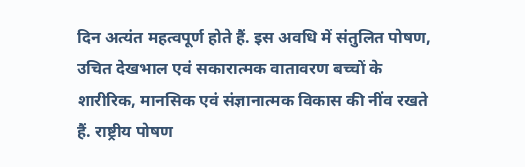दिन अत्यंत महत्वपूर्ण होते हैं. इस अवधि में संतुलित पोषण, उचित देखभाल एवं सकारात्मक वातावरण बच्चों के शारीरिक, मानसिक एवं संज्ञानात्मक विकास की नींव रखते हैं. राष्ट्रीय पोषण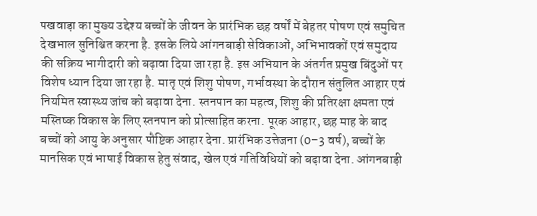पखवाड़ा का मुख्य उद्देश्य बच्चों के जीवन के प्रारंभिक छह वर्षों में बेहतर पोषण एवं समुचित देखभाल सुनिश्चित करना है. इसके लिये आंगनबाड़ी सेविकाओं, अभिभावकों एवं समुदाय की सक्रिय भागीदारी को बढ़ावा दिया जा रहा है. इस अभियान के अंतर्गत प्रमुख बिंदुओं पर विशेष ध्यान दिया जा रहा है. मातृ एवं शिशु पोषण, गर्भावस्था के दौरान संतुलित आहार एवं नियमित स्वास्थ्य जांच को बढ़ावा देना. स्तनपान का महत्व, शिशु की प्रतिरक्षा क्षमता एवं मस्तिष्क विकास के लिए स्तनपान को प्रोत्साहित करना. पूरक आहार, छह माह के बाद बच्चों को आयु के अनुसार पौष्टिक आहार देना. प्रारंभिक उत्तेजना (0–3 वर्ष), बच्चों के मानसिक एवं भाषाई विकास हेतु संवाद, खेल एवं गतिविधियों को बढ़ावा देना. आंगनबाड़ी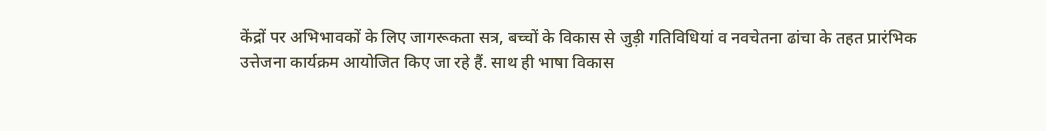केंद्रों पर अभिभावकों के लिए जागरूकता सत्र, बच्चों के विकास से जुड़ी गतिविधियां व नवचेतना ढांचा के तहत प्रारंभिक उत्तेजना कार्यक्रम आयोजित किए जा रहे हैं. साथ ही भाषा विकास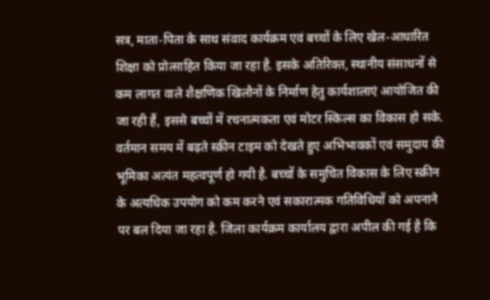सत्र, माता-पिता के साथ संवाद कार्यक्रम एवं बच्चों के लिए खेल-आधारित शिक्षा को प्रोत्साहित किया जा रहा है. इसके अतिरिक्त, स्थानीय संसाधनों से कम लागत वाले शैक्षणिक खिलौनों के निर्माण हेतु कार्यशालाएं आयोजित की जा रही हैं, इससे बच्चों में रचनात्मकता एवं मोटर स्किल्स का विकास हो सके. वर्तमान समय में बढ़ते स्क्रीन टाइम को देखते हुए अभिभावकों एवं समुदाय की भूमिका अत्यंत महत्वपूर्ण हो गयी है. बच्चों के समुचित विकास के लिए स्क्रीन के अत्यधिक उपयोग को कम करने एवं सकारात्मक गतिविधियों को अपनाने पर बल दिया जा रहा है. जिला कार्यक्रम कार्यालय द्वारा अपील की गई है कि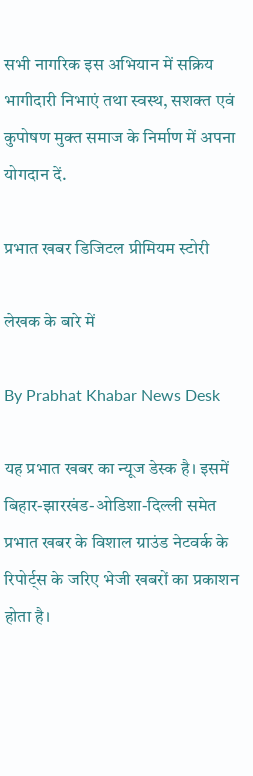सभी नागरिक इस अभियान में सक्रिय भागीदारी निभाएं तथा स्वस्थ, सशक्त एवं कुपोषण मुक्त समाज के निर्माण में अपना योगदान दें.

प्रभात खबर डिजिटल प्रीमियम स्टोरी

लेखक के बारे में

By Prabhat Khabar News Desk

यह प्रभात खबर का न्यूज डेस्क है। इसमें बिहार-झारखंड-ओडिशा-दिल्‍ली समेत प्रभात खबर के विशाल ग्राउंड नेटवर्क के रिपोर्ट्स के जरिए भेजी खबरों का प्रकाशन होता है।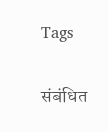Tags

संबंधित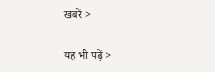खबरें >

यह भी पढ़ें >